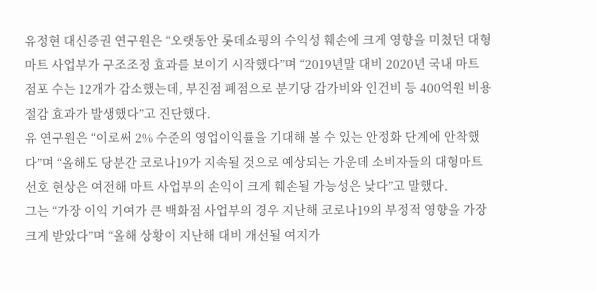유정현 대신증권 연구원은 “오랫동안 롯데쇼핑의 수익성 훼손에 크게 영향을 미쳤던 대형마트 사업부가 구조조정 효과를 보이기 시작했다”며 “2019년말 대비 2020년 국내 마트 점포 수는 12개가 감소했는데, 부진점 폐점으로 분기당 감가비와 인건비 등 400억원 비용 절감 효과가 발생했다”고 진단했다.
유 연구원은 “이로써 2% 수준의 영업이익률을 기대해 볼 수 있는 안정화 단계에 안착했다”며 “올해도 당분간 코로나19가 지속될 것으로 예상되는 가운데 소비자들의 대형마트 선호 현상은 여전해 마트 사업부의 손익이 크게 훼손될 가능성은 낮다”고 말했다.
그는 “가장 이익 기여가 큰 백화점 사업부의 경우 지난해 코로나19의 부정적 영향을 가장 크게 받았다”며 “올해 상황이 지난해 대비 개선될 여지가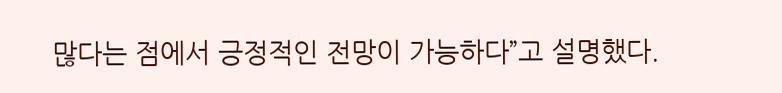많다는 점에서 긍정적인 전망이 가능하다”고 설명했다.